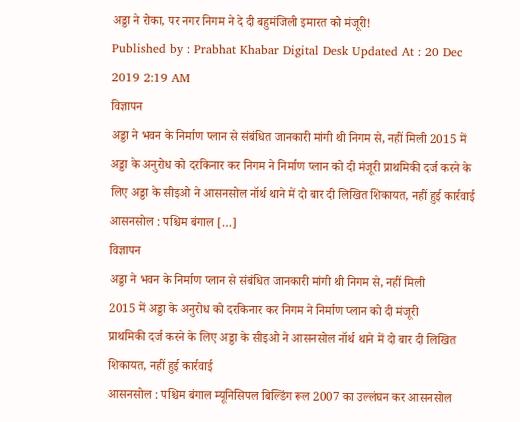अड्डा ने रोका, पर नगर निगम ने दे दी बहुमंजिली इमारत को मंजूरी!
Published by : Prabhat Khabar Digital Desk Updated At : 20 Dec 2019 2:19 AM
विज्ञापन
अड्डा ने भवन के निर्माण प्लान से संबंधित जानकारी मांगी थी निगम से, नहीं मिली 2015 में अड्डा के अनुरोध को दरकिनार कर निगम ने निर्माण प्लान को दी मंजूरी प्राथमिकी दर्ज करने के लिए अड्डा के सीइओ ने आसनसोल नॉर्थ थाने में दो बार दी लिखित शिकायत, नहीं हुई कार्रवाई आसनसोल : पश्चिम बंगाल […]
विज्ञापन
अड्डा ने भवन के निर्माण प्लान से संबंधित जानकारी मांगी थी निगम से, नहीं मिली
2015 में अड्डा के अनुरोध को दरकिनार कर निगम ने निर्माण प्लान को दी मंजूरी
प्राथमिकी दर्ज करने के लिए अड्डा के सीइओ ने आसनसोल नॉर्थ थाने में दो बार दी लिखित शिकायत, नहीं हुई कार्रवाई
आसनसोल : पश्चिम बंगाल म्यूनिसिपल बिल्डिंग रूल 2007 का उल्लंघन कर आसनसोल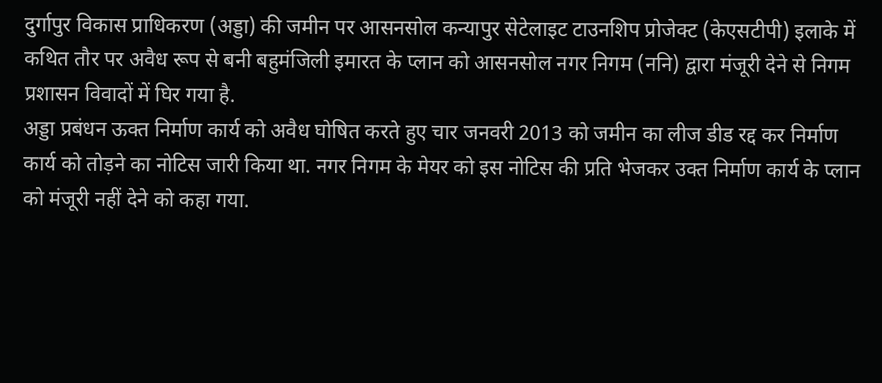दुर्गापुर विकास प्राधिकरण (अड्डा) की जमीन पर आसनसोल कन्यापुर सेटेलाइट टाउनशिप प्रोजेक्ट (केएसटीपी) इलाके में कथित तौर पर अवैध रूप से बनी बहुमंजिली इमारत के प्लान को आसनसोल नगर निगम (ननि) द्वारा मंजूरी देने से निगम प्रशासन विवादों में घिर गया है.
अड्डा प्रबंधन ऊक्त निर्माण कार्य को अवैध घोषित करते हुए चार जनवरी 2013 को जमीन का लीज डीड रद्द कर निर्माण कार्य को तोड़ने का नोटिस जारी किया था. नगर निगम के मेयर को इस नोटिस की प्रति भेजकर उक्त निर्माण कार्य के प्लान को मंजूरी नहीं देने को कहा गया.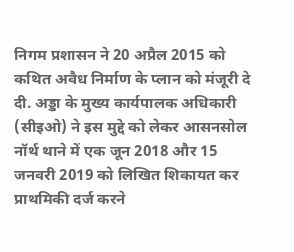निगम प्रशासन ने 20 अप्रैल 2015 को कथित अवैध निर्माण के प्लान को मंजूरी दे दी. अड्डा के मुख्य कार्यपालक अधिकारी (सीइओ) ने इस मुद्दे को लेकर आसनसोल नॉर्थ थाने में एक जून 2018 और 15 जनवरी 2019 को लिखित शिकायत कर प्राथमिकी दर्ज करने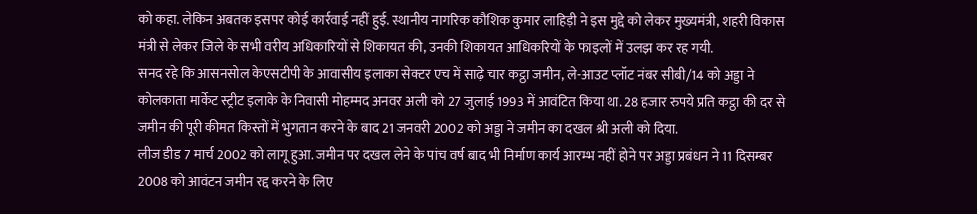को कहा. लेकिन अबतक इसपर कोई कार्रवाई नहीं हुई. स्थानीय नागरिक कौशिक कुमार लाहिड़ी ने इस मुद्दे को लेकर मुख्यमंत्री, शहरी विकास मंत्री से लेकर जिले के सभी वरीय अधिकारियों से शिकायत की, उनकी शिकायत आधिकरियों के फाइलों में उलझ कर रह गयी.
सनद रहे कि आसनसोल केएसटीपी के आवासीय इलाका सेक्टर एच में साढ़े चार कट्ठा जमीन, ले-आउट प्लॉट नंबर सीबी/14 को अड्डा ने कोलकाता मार्केट स्ट्रीट इलाके के निवासी मोहम्मद अनवर अली को 27 जुलाई 1993 में आवंटित किया था. 28 हजार रुपये प्रति कट्ठा की दर से जमीन की पूरी कीमत किस्तों में भुगतान करने के बाद 21 जनवरी 2002 को अड्डा ने जमीन का दखल श्री अली को दिया.
लीज डीड 7 मार्च 2002 को लागू हुआ. जमीन पर दखल लेने के पांच वर्ष बाद भी निर्माण कार्य आरम्भ नहीं होने पर अड्डा प्रबंधन ने 11 दिसम्बर 2008 को आवंटन जमीन रद्द करने के लिए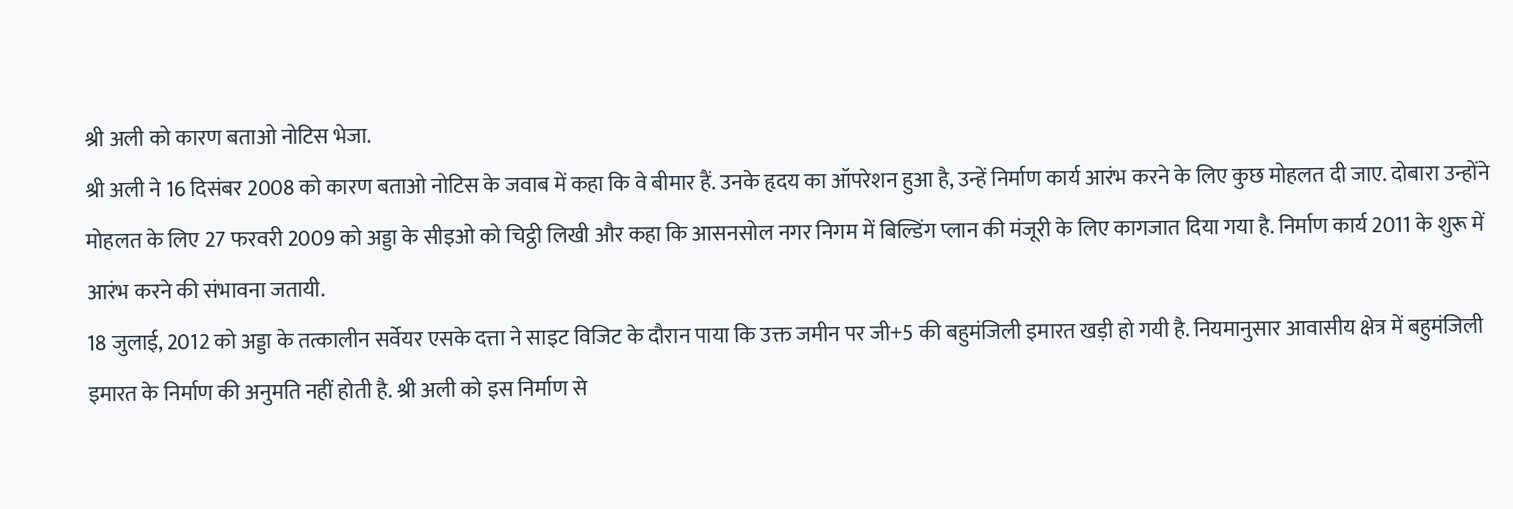श्री अली को कारण बताओ नोटिस भेजा.
श्री अली ने 16 दिसंबर 2008 को कारण बताओ नोटिस के जवाब में कहा कि वे बीमार हैं. उनके हृदय का ऑपरेशन हुआ है, उन्हें निर्माण कार्य आरंभ करने के लिए कुछ मोहलत दी जाए. दोबारा उन्होंने मोहलत के लिए 27 फरवरी 2009 को अड्डा के सीइओ को चिट्ठी लिखी और कहा कि आसनसोल नगर निगम में बिल्डिंग प्लान की मंजूरी के लिए कागजात दिया गया है. निर्माण कार्य 2011 के शुरू में आरंभ करने की संभावना जतायी.
18 जुलाई, 2012 को अड्डा के तत्कालीन सर्वेयर एसके दत्ता ने साइट विजिट के दौरान पाया कि उक्त जमीन पर जी+5 की बहुमंजिली इमारत खड़ी हो गयी है. नियमानुसार आवासीय क्षेत्र में बहुमंजिली इमारत के निर्माण की अनुमति नहीं होती है. श्री अली को इस निर्माण से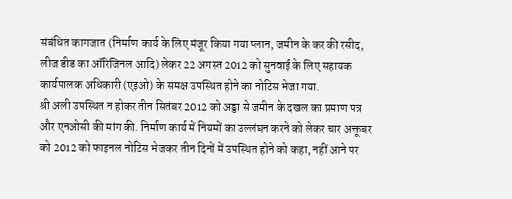संबंधित कागजात (निर्माण कार्य के लिए मंजूर किया गया प्लान, जमीन के कर की रसीद, लीज डीड का ऑरिजिनल आदि) लेकर 22 अगस्त 2012 को सुनवाई के लिए सहायक कार्यपालक अधिकारी (एइओ) के समक्ष उपस्थित होने का नोटिस भेजा गया.
श्री अली उपस्थित न होकर तीन सितंबर 2012 को अड्डा से जमीन के दखल का प्रमाण पत्र और एनओसी की मांग की. निर्माण कार्य में नियमों का उल्लंघन करने को लेकर चार अक्तूबर को 2012 को फाइनल नोटिस भेजकर तीन दिनों में उपस्थित होने को कहा, नहीं आने पर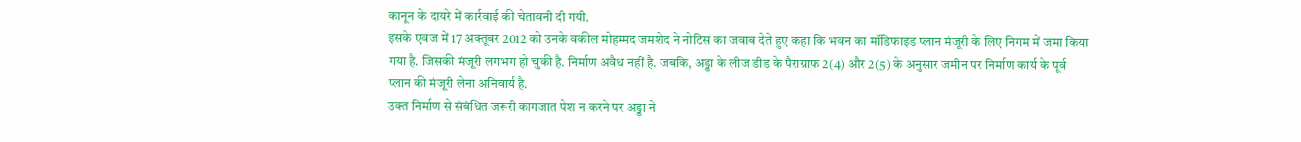कानून के दायरे में कार्रवाई की चेतावनी दी गयी.
इसके एवज में 17 अक्तूबर 2012 को उनके वकील मोहम्मद जमशेद ने नोटिस का जवाब देते हुए कहा कि भवन का मॉडिफाइड प्लान मंजूरी के लिए निगम में जमा किया गया है. जिसकी मंजूरी लगभग हो चुकी है. निर्माण अवैध नहीं है. जबकि, अड्डा के लीज डीड के पैराग्राफ 2(4) और 2(5) के अनुसार जमीन पर निर्माण कार्य के पूर्व प्लान की मंजूरी लेना अनिवार्य है.
उक्त निर्माण से संबंधित जरूरी कागजात पेश न करने पर अड्डा ने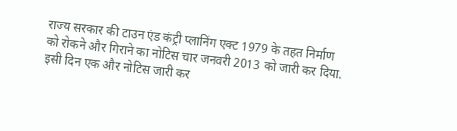राज्य सरकार की टाउन एंड कंट्री प्लानिंग एक्ट 1979 के तहत निर्माण को रोकने और गिराने का नोटिस चार जनवरी 2013 को जारी कर दिया. इसी दिन एक और नोटिस जारी कर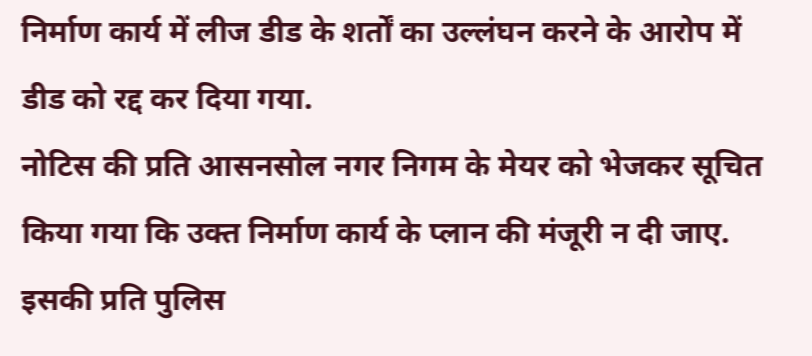निर्माण कार्य में लीज डीड के शर्तों का उल्लंघन करने के आरोप में डीड को रद्द कर दिया गया.
नोटिस की प्रति आसनसोल नगर निगम के मेयर को भेजकर सूचित किया गया कि उक्त निर्माण कार्य के प्लान की मंजूरी न दी जाए. इसकी प्रति पुलिस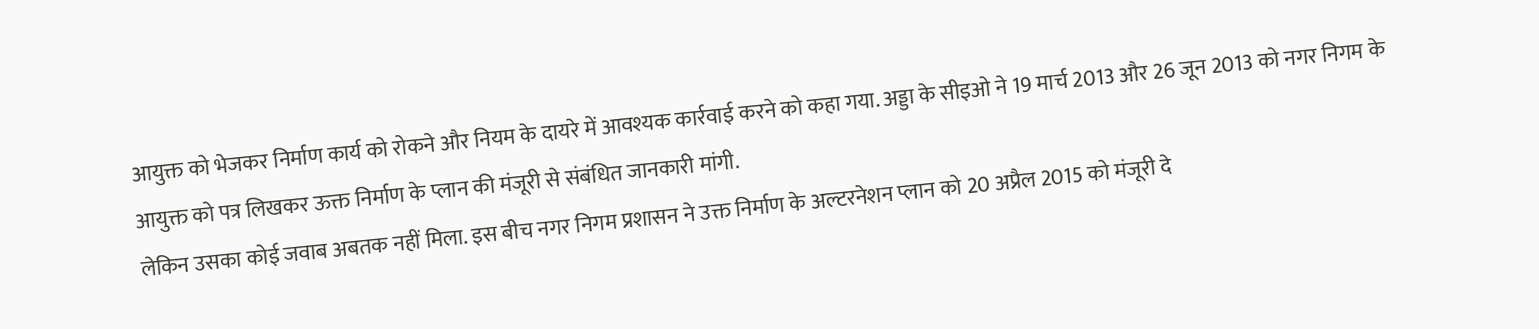आयुक्त को भेजकर निर्माण कार्य को रोकने और नियम के दायरे में आवश्यक कार्रवाई करने को कहा गया. अड्डा के सीइओ ने 19 मार्च 2013 और 26 जून 2013 को नगर निगम के आयुक्त को पत्र लिखकर ऊक्त निर्माण के प्लान की मंजूरी से संबंधित जानकारी मांगी.
लेकिन उसका कोई जवाब अबतक नहीं मिला. इस बीच नगर निगम प्रशासन ने उक्त निर्माण के अल्टरनेशन प्लान को 20 अप्रैल 2015 को मंजूरी दे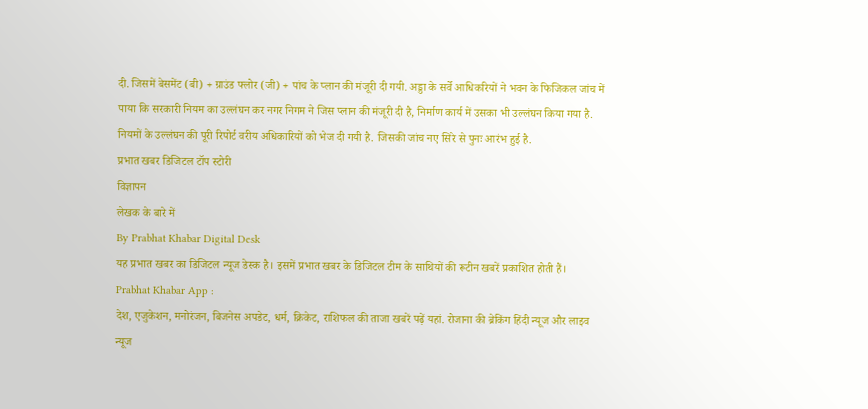दी. जिसमें बेसमेंट (बी) + ग्राउंड फ्लोर (जी) + पांच के प्लान की मंजूरी दी गयी. अड्डा के सर्वे आधिकरियों ने भवन के फिजिकल जांच में पाया कि सरकारी नियम का उल्लंघन कर नगर निगम ने जिस प्लान की मंजूरी दी है, निर्माण कार्य में उसका भी उल्लंघन किया गया है. नियमों के उल्लंघन की पूरी रिपोर्ट वरीय अधिकारियों को भेज दी गयी है. जिसकी जांच नए सिरे से पुनः आरंभ हुई है.
प्रभात खबर डिजिटल टॉप स्टोरी
विज्ञापन
लेखक के बारे में
By Prabhat Khabar Digital Desk
यह प्रभात खबर का डिजिटल न्यूज डेस्क है। इसमें प्रभात खबर के डिजिटल टीम के साथियों की रूटीन खबरें प्रकाशित होती हैं।
Prabhat Khabar App :
देश, एजुकेशन, मनोरंजन, बिजनेस अपडेट, धर्म, क्रिकेट, राशिफल की ताजा खबरें पढ़ें यहां. रोजाना की ब्रेकिंग हिंदी न्यूज और लाइव न्यूज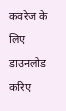कवरेज के लिए डाउनलोड करिए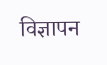विज्ञापन